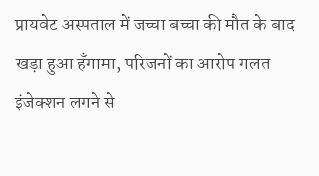प्रायवेट अस्पताल में जच्चा बच्चा की मौत के बाद खड़ा हुआ हँगामा, परिजनों का आरोप गलत इंजेक्शन लगने से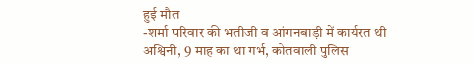हुई मौत
-शर्मा परिवार की भतीजी व आंगनबाड़ी में कार्यरत थी अश्विनी, 9 माह का था गर्भ, कोतवाली पुलिस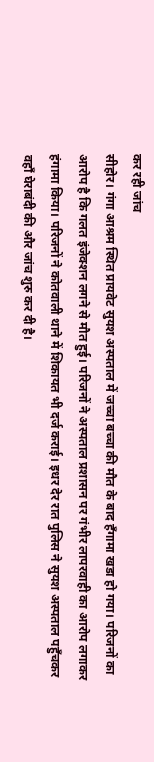कर रही जांच
सीहोर। गंगा आश्रम स्थित प्रायवेट सुयश अस्पताल में जच्चा बच्चा की मौत के बाद हँगामा खडा हो गया। परिजनों का आरोप है कि गलत इंजेक्शन लगने से मौत हुई। परिजनों ने अस्पताल प्रशासन पर गंभीर लापरवाही का आरोप लगाकर हंगामा किया। परिजनों ने कोतवाली थाने में शिकायत भी दर्ज कराई। इधर देर रात पुलिस ने सुयश अस्पताल पहुँचकर वहाँ घेराबंदी की और जांच शुरु कर दी है।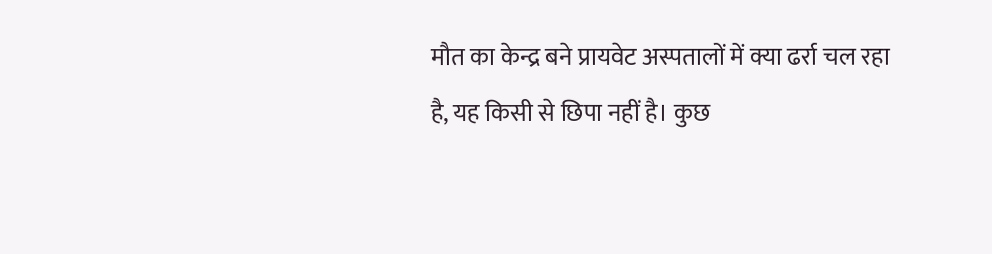मौत का केन्द्र बने प्रायवेट अस्पतालों में क्या ढर्रा चल रहा है, यह किसी से छिपा नहीं है। कुछ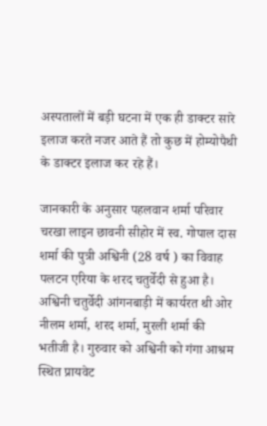अस्पतालों में बड़ी घटना में एक ही डाक्टर सारे इलाज करते नजर आते हैं तो कुछ में होम्योपैथी के डाक्टर इलाज कर रहे हैं।

जानकारी के अनुसार पहलवान शर्मा परिवार चरखा लाइन छावनी सीहोर में स्व. गोपाल दास शर्मा की पुत्री अश्विनी (28 वर्ष ) का विवाह पलटन एरिया के शरद चतुर्वेदी से हुआ है। अश्विनी चतुर्वेदी आंगनबाड़ी में कार्यरत थी ओर नीलम शर्मा, शरद शर्मा, मुरली शर्मा की भतीजी है। गुरुवार को अश्विनी को गंगा आश्रम स्थित प्रायवेट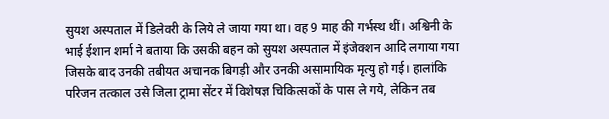सुयश अस्पताल में डिलेवरी के लिये ले जाया गया था। वह 9 माह की गर्भस्थ थीं। अश्विनी के भाई ईशान शर्मा ने बताया कि उसकी बहन को सुयश अस्पताल में इंजेक्शन आदि लगाया गया जिसके बाद उनकी तबीयत अचानक बिगड़ी और उनकी असामायिक मृत्यु हो गई। हालांकि परिजन तत्काल उसे जिला ट्रामा सेंटर में विशेषज्ञ चिकित्सकों के पास ले गये, लेकिन तब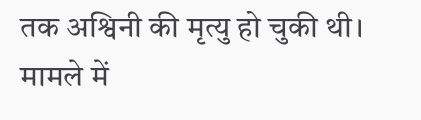तक अश्विनी की मृत्यु हो चुकी थी। मामले में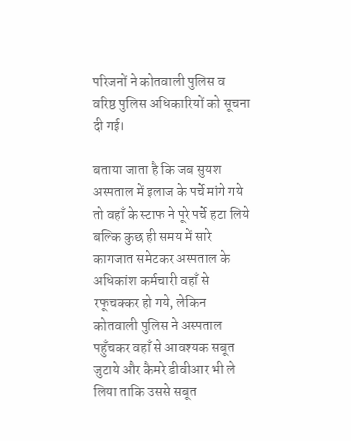परिजनों ने कोतवाली पुलिस व वरिष्ठ पुलिस अधिकारियों को सूचना दी गई।

बताया जाता है कि जब सुयश अस्पताल में इलाज के पर्चे मांगे गये तो वहाँ के स्टाफ ने पूरे पर्चे हटा लिये बल्कि कुछ ही समय में सारे कागजात समेटकर अस्पताल के अधिकांश कर्मचारी वहाँ से रफूचक्कर हो गये, लेकिन कोतवाली पुलिस ने अस्पताल पहुँचकर वहाँ से आवश्यक सबूत जुटाये और कैमरे डीवीआर भी ले लिया ताकि उससे सबूत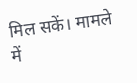मिल सकें। मामले में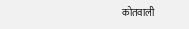कोतवाली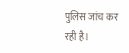पुलिस जांच कर रही है।